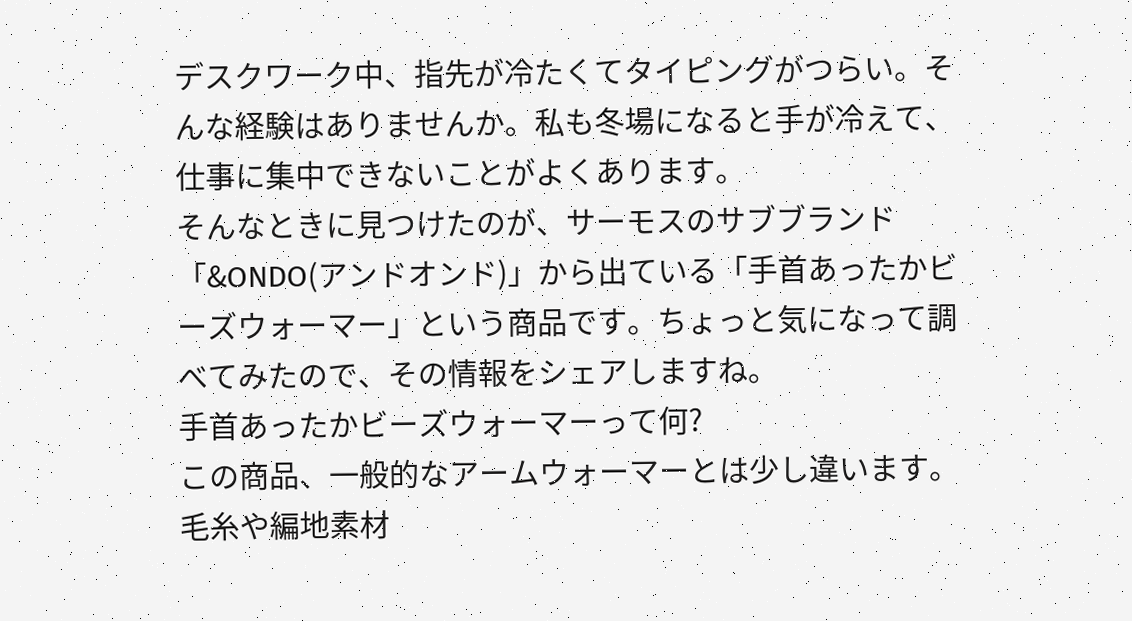デスクワーク中、指先が冷たくてタイピングがつらい。そんな経験はありませんか。私も冬場になると手が冷えて、仕事に集中できないことがよくあります。
そんなときに見つけたのが、サーモスのサブブランド「&ONDO(アンドオンド)」から出ている「手首あったかビーズウォーマー」という商品です。ちょっと気になって調べてみたので、その情報をシェアしますね。
手首あったかビーズウォーマーって何?
この商品、一般的なアームウォーマーとは少し違います。毛糸や編地素材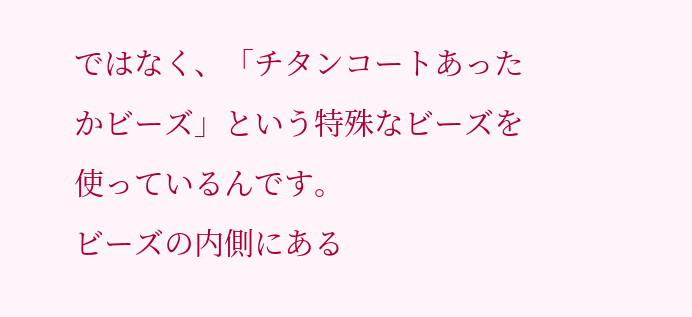ではなく、「チタンコートあったかビーズ」という特殊なビーズを使っているんです。
ビーズの内側にある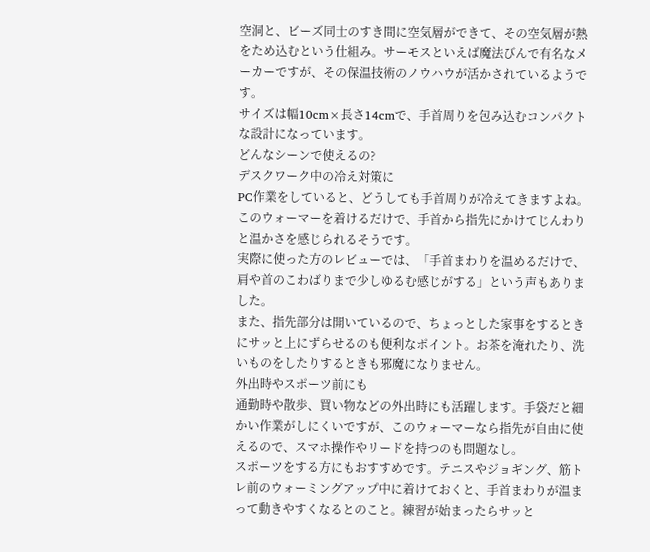空洞と、ビーズ同士のすき間に空気層ができて、その空気層が熱をため込むという仕組み。サーモスといえば魔法びんで有名なメーカーですが、その保温技術のノウハウが活かされているようです。
サイズは幅10cm×長さ14cmで、手首周りを包み込むコンパクトな設計になっています。
どんなシーンで使えるの?
デスクワーク中の冷え対策に
PC作業をしていると、どうしても手首周りが冷えてきますよね。このウォーマーを着けるだけで、手首から指先にかけてじんわりと温かさを感じられるそうです。
実際に使った方のレビューでは、「手首まわりを温めるだけで、肩や首のこわばりまで少しゆるむ感じがする」という声もありました。
また、指先部分は開いているので、ちょっとした家事をするときにサッと上にずらせるのも便利なポイント。お茶を淹れたり、洗いものをしたりするときも邪魔になりません。
外出時やスポーツ前にも
通勤時や散歩、買い物などの外出時にも活躍します。手袋だと細かい作業がしにくいですが、このウォーマーなら指先が自由に使えるので、スマホ操作やリードを持つのも問題なし。
スポーツをする方にもおすすめです。テニスやジョギング、筋トレ前のウォーミングアップ中に着けておくと、手首まわりが温まって動きやすくなるとのこと。練習が始まったらサッと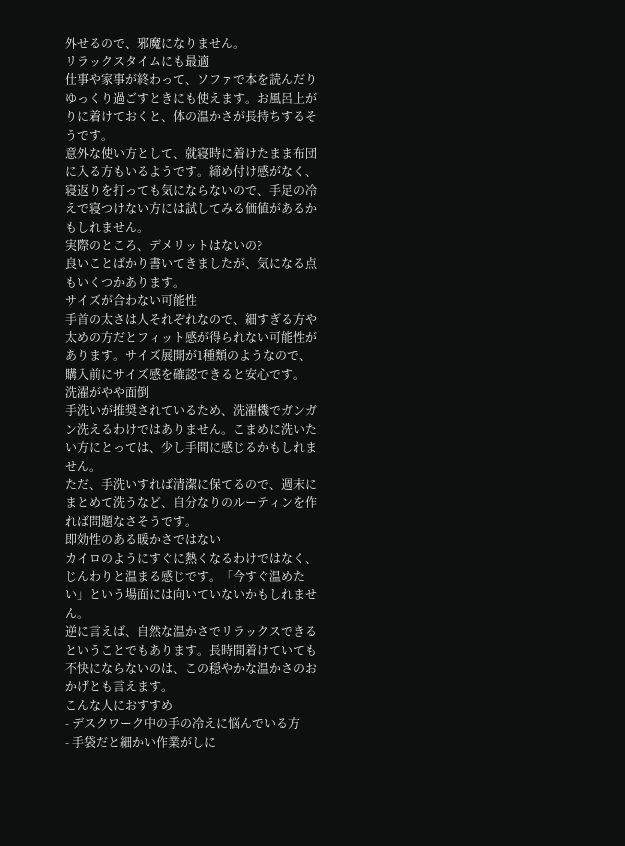外せるので、邪魔になりません。
リラックスタイムにも最適
仕事や家事が終わって、ソファで本を読んだりゆっくり過ごすときにも使えます。お風呂上がりに着けておくと、体の温かさが長持ちするそうです。
意外な使い方として、就寝時に着けたまま布団に入る方もいるようです。締め付け感がなく、寝返りを打っても気にならないので、手足の冷えで寝つけない方には試してみる価値があるかもしれません。
実際のところ、デメリットはないの?
良いことばかり書いてきましたが、気になる点もいくつかあります。
サイズが合わない可能性
手首の太さは人それぞれなので、細すぎる方や太めの方だとフィット感が得られない可能性があります。サイズ展開が1種類のようなので、購入前にサイズ感を確認できると安心です。
洗濯がやや面倒
手洗いが推奨されているため、洗濯機でガンガン洗えるわけではありません。こまめに洗いたい方にとっては、少し手間に感じるかもしれません。
ただ、手洗いすれば清潔に保てるので、週末にまとめて洗うなど、自分なりのルーティンを作れば問題なさそうです。
即効性のある暖かさではない
カイロのようにすぐに熱くなるわけではなく、じんわりと温まる感じです。「今すぐ温めたい」という場面には向いていないかもしれません。
逆に言えば、自然な温かさでリラックスできるということでもあります。長時間着けていても不快にならないのは、この穏やかな温かさのおかげとも言えます。
こんな人におすすめ
- デスクワーク中の手の冷えに悩んでいる方
- 手袋だと細かい作業がしに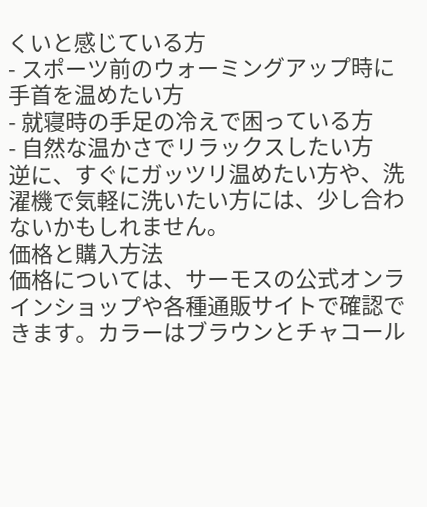くいと感じている方
- スポーツ前のウォーミングアップ時に手首を温めたい方
- 就寝時の手足の冷えで困っている方
- 自然な温かさでリラックスしたい方
逆に、すぐにガッツリ温めたい方や、洗濯機で気軽に洗いたい方には、少し合わないかもしれません。
価格と購入方法
価格については、サーモスの公式オンラインショップや各種通販サイトで確認できます。カラーはブラウンとチャコール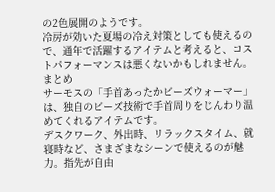の2色展開のようです。
冷房が効いた夏場の冷え対策としても使えるので、通年で活躍するアイテムと考えると、コストパフォーマンスは悪くないかもしれません。
まとめ
サーモスの「手首あったかビーズウォーマー」は、独自のビーズ技術で手首周りをじんわり温めてくれるアイテムです。
デスクワーク、外出時、リラックスタイム、就寝時など、さまざまなシーンで使えるのが魅力。指先が自由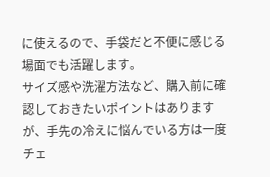に使えるので、手袋だと不便に感じる場面でも活躍します。
サイズ感や洗濯方法など、購入前に確認しておきたいポイントはありますが、手先の冷えに悩んでいる方は一度チェ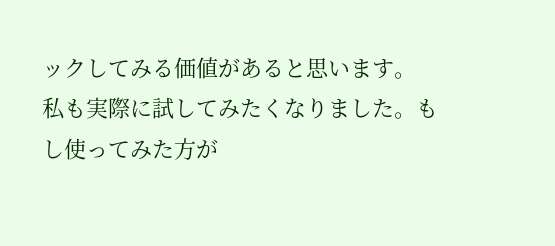ックしてみる価値があると思います。
私も実際に試してみたくなりました。もし使ってみた方が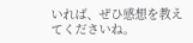いれば、ぜひ感想を教えてくださいね。